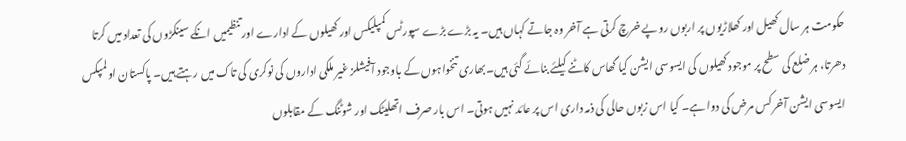حکومت ہر سال کھیل اور کھلاڑیوں پر اربوں روپے خرچ کرتی ہے آخر وہ جاتے کہاں ہیں۔ یہ بڑے بڑے سپورٹس کمپلیکس اور کھیلوں کے ادارے اور تنظیمیں انکے سینکڑوں کی تعداد میں کرتا دھرتا، ہر ضلع کی سطح پر موجود کھیلوں کی ایسوسی ایشن کیا گھاس کاٹنے کیلئے بنائے گئی ہیں۔بھاری تنخواہوں کے باوجود آفیشلز غیر ملکی اداروں کی نوکری کی تاک میں رہتے ہیں۔ پاکستان اولمپکس ایسوسی ایشن آخر کس مرض کی دوا ہے۔ کیا اس زبوں حالی کی ذمہ داری اس پر عائد نہیں ہوتی۔ اس بار صرف اتھلیٹک اور شوٹنگ کے مقابلوں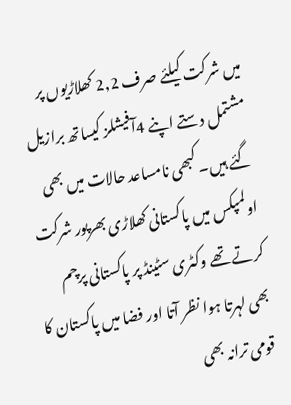میں شرکت کیلئے صرف 2,2 کھلاڑیوں پر مشتمل دستے اپنے 4آفیشلز کیساتھ برازیل گئے ہیں۔ کبھی نامساعد حالات میں بھی اولمپکس میں پاکستانی کھلاڑی بھرپور شرکت کرتے تھے وکٹری سٹینڈ پر پاکستانی پرچم بھی لہرتا ہوا نظر آتا اور فضا میں پاکستان کا قومی ترانہ بھی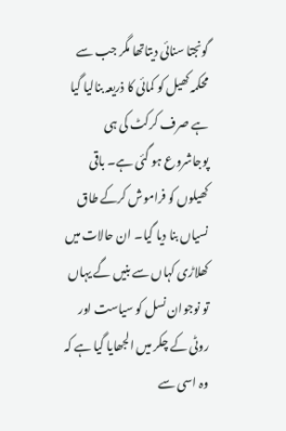گونجتا سنائی دیتاتھا مگر جب سے محکمہ کھیل کو کمائی کا ذریعہ بنالیا گیا ہے صرف کرکٹ کی ہی پوجاشروع ہو گئی ہے۔ باقی کھیلوں کو فراموش کرکے طاق نسیاں بنا دیا گیا۔ ان حالات میں کھلاڑی کہاں سے بنیں گے یہاں تو نوجوان نسل کو سیاست اور روٹی کے چکر میں الجھایا گیا ہے کہ وہ اسی سے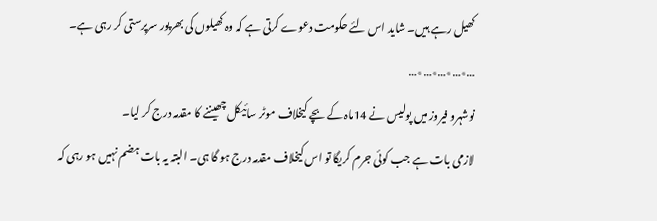کھیل رہے ہیں۔ شاید اس لئے حکومت دعوے کرتی ہے کہ وہ کھیلوں کی بھرپور سرپرستی کر رہی ہے۔
…٭…٭…٭…٭…
نوشہرو فیروز میں پولیس نے 14ماہ کے بچے کیخلاف موٹر سائیکل چھیننے کا مقدمہ درج کر لیا۔
لازمی بات ہے جب کوئی جرم کریگا تو اس کیخلاف مقدمہ درج ہو گا ہی۔ البتہ یہ بات ہضم نہیں ہو رہی کہ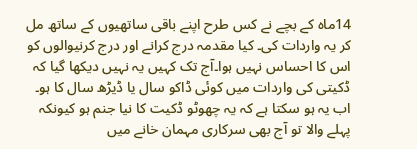14ماہ کے بچے نے کس طرح اپنے باقی ساتھیوں کے ساتھ مل کر یہ واردات کی۔ کیا مقدمہ درج کرانے اور درج کرنیوالوں کو اس کا احساس نہیں ہوا۔آج تک کہیں یہ نہیں دیکھا گیا کہ ڈکیتی کی واردات میں کوئی ڈاکو سال یا ڈیڑھ سال کا ہو۔ اب یہ ہو سکتا ہے کہ یہ چھوٹو ڈکیت کا نیا جنم ہو کیونکہ پہلے والا تو آج بھی سرکاری مہمان خانے میں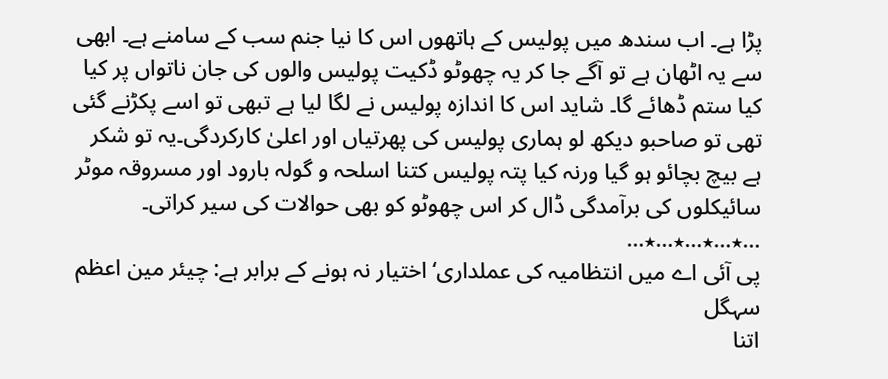پڑا ہے۔ اب سندھ میں پولیس کے ہاتھوں اس کا نیا جنم سب کے سامنے ہے۔ ابھی سے یہ اٹھان ہے تو آگے جا کر یہ چھوٹو ڈکیت پولیس والوں کی جان ناتواں پر کیا کیا ستم ڈھائے گا۔ شاید اس کا اندازہ پولیس نے لگا لیا ہے تبھی تو اسے پکڑنے گئی تھی تو صاحبو دیکھ لو ہماری پولیس کی پھرتیاں اور اعلیٰ کارکردگی۔یہ تو شکر ہے بیچ بچائو ہو گیا ورنہ کیا پتہ پولیس کتنا اسلحہ و گولہ بارود اور مسروقہ موٹر سائیکلوں کی برآمدگی ڈال کر اس چھوٹو کو بھی حوالات کی سیر کراتی۔
…٭…٭…٭…٭…
پی آئی اے میں انتظامیہ کی عملداری‘ اختیار نہ ہونے کے برابر ہے: چیئر مین اعظم سہگل
اتنا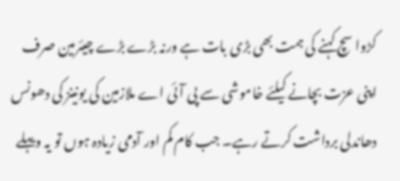کڑوا سچ کہنے کی ہمت بھی بڑی بات ہے ورنہ بڑے بڑے چیئرمین صرف اپنی عزت بچانے کیلئے خاموشی سے پی آئی اے ملازمین کی یونینز کی دھونس دھاندلی برداشت کرتے رہے۔ جب کام کم اور آدمی زیادہ ہوں تو یہ ویہلے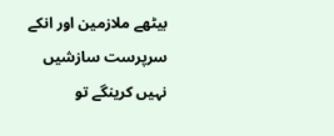بیٹھے ملازمین اور انکے سرپرست سازشیں نہیں کرینگے تو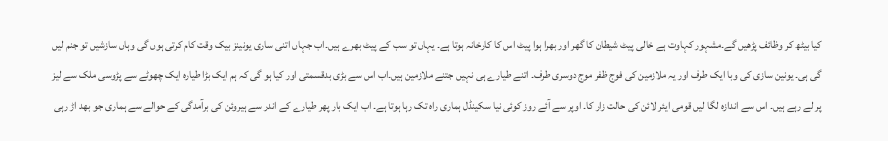کیا بیٹھ کر وظائف پڑھیں گے۔مشہور کہاوت ہے خالی پیٹ شیطان کا گھر اور بھرا ہوا پیٹ اس کا کارخانہ ہوتا ہے۔ یہاں تو سب کے پیٹ بھرے ہیں۔اب جہاں اتنی ساری یونینز بیک وقت کام کرتی ہوں گی وہاں سازشیں تو جنم لیں گی ہی۔ یونین سازی کی وبا ایک طرف اور یہ ملازمین کی فوج ظفر موج دوسری طرف۔ اتنے طیارے ہی نہیں جتنے ملازمین ہیں۔اب اس سے بڑی بدقسمتی اور کیا ہو گی کہ ہم ایک بڑا طیارہ ایک چھوٹے سے پڑوسی ملک سے لیز پر لے رہے ہیں۔ اس سے اندازہ لگا لیں قومی ایئر لائن کی حالت زار کا۔ اوپر سے آئے روز کوئی نیا سکینڈل ہماری راہ تک رہا ہوتا ہے۔ اب ایک بار پھر طیارے کے اندر سے ہیروئن کی برآمدگی کے حوالے سے ہماری جو بھد اڑ رہی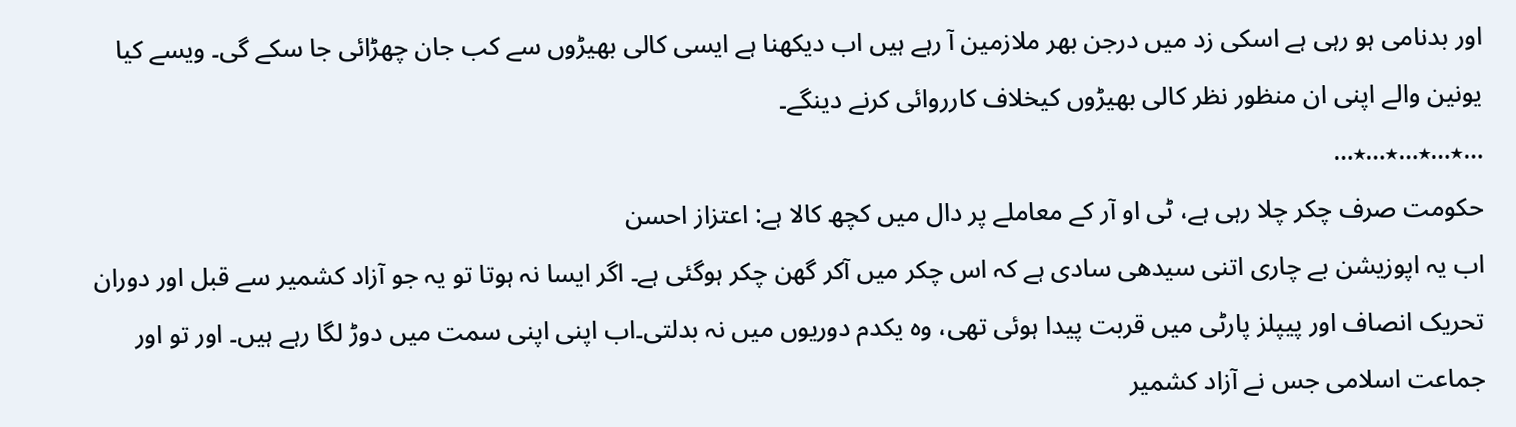اور بدنامی ہو رہی ہے اسکی زد میں درجن بھر ملازمین آ رہے ہیں اب دیکھنا ہے ایسی کالی بھیڑوں سے کب جان چھڑائی جا سکے گی۔ ویسے کیا یونین والے اپنی ان منظور نظر کالی بھیڑوں کیخلاف کارروائی کرنے دینگے۔
…٭…٭…٭…٭…
حکومت صرف چکر چلا رہی ہے، ٹی او آر کے معاملے پر دال میں کچھ کالا ہے: اعتزاز احسن
اب یہ اپوزیشن بے چاری اتنی سیدھی سادی ہے کہ اس چکر میں آکر گھن چکر ہوگئی ہے۔ اگر ایسا نہ ہوتا تو یہ جو آزاد کشمیر سے قبل اور دوران تحریک انصاف اور پیپلز پارٹی میں قربت پیدا ہوئی تھی، وہ یکدم دوریوں میں نہ بدلتی۔اب اپنی اپنی سمت میں دوڑ لگا رہے ہیں۔ اور تو اور جماعت اسلامی جس نے آزاد کشمیر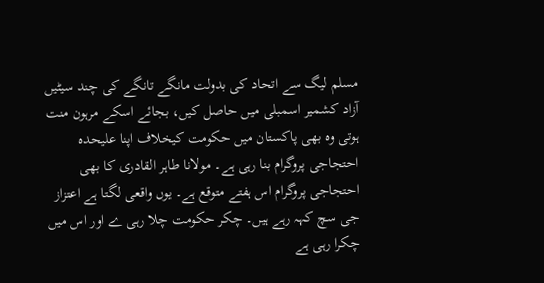مسلم لیگ سے اتحاد کی بدولت مانگے تانگے کی چند سیٹیں آزاد کشمیر اسمبلی میں حاصل کیں، بجائے اسکے مرہون منت ہوتی وہ بھی پاکستان میں حکومت کیخلاف اپنا علیحدہ احتجاجی پروگرام بنا رہی ہے۔ مولانا طاہر القادری کا بھی احتجاجی پروگرام اس ہفتے متوقع ہے۔ یوں واقعی لگتا ہے اعتزاز جی سچ کہہ رہے ہیں۔ چکر حکومت چلا رہی ے اور اس میں چکرا رہی ہے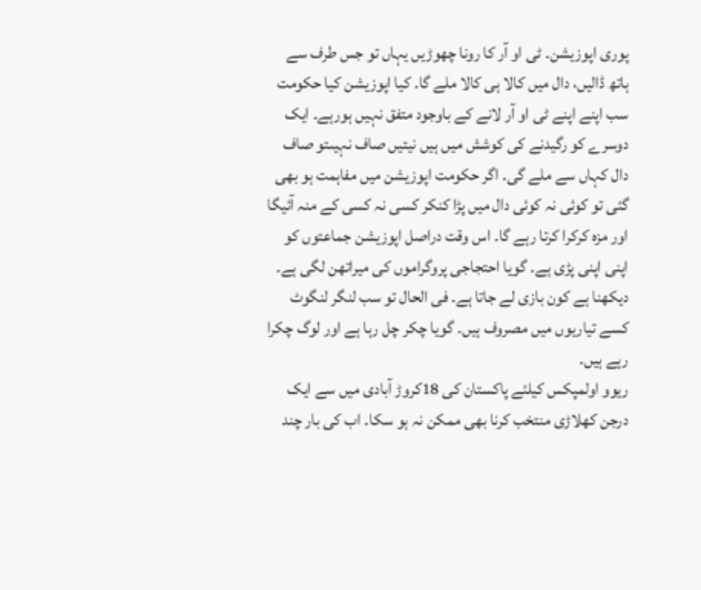پوری اپوزیشن۔ ٹی او آر کا رونا چھوڑیں یہاں تو جس طرف سے ہاتھ ڈالیں، دال میں کالا ہی کالا ملے گا۔ کیا اپوزیشن کیا حکومت سب اپنے اپنے ٹی او آر لانے کے باوجود متفق نہیں ہورہے۔ ایک دوسرے کو رگیدنے کی کوشش میں ہیں نیتیں صاف نہیںتو صاف دال کہاں سے ملے گی۔ اگر حکومت اپوزیشن میں مفاہمت ہو بھی گئی تو کوئی نہ کوئی دال میں پڑا کنکر کسی نہ کسی کے منہ آئیگا اور مزہ کرکرا کرتا رہے گا۔ اس وقت دراصل اپوزیشن جماعتوں کو اپنی اپنی پڑی ہے۔ گویا احتجاجی پروگراموں کی میراتھن لگی ہے۔ دیکھنا ہے کون بازی لے جاتا ہے۔ فی الحال تو سب لنگر لنگوٹ کسے تیاریوں میں مصروف ہیں۔ گویا چکر چل رہا ہے اور لوگ چکرا رہے ہیں۔
ریوو اولمپکس کیلئے پاکستان کی 18کروڑ آبادی میں سے ایک درجن کھلاڑی منتخب کرنا بھی ممکن نہ ہو سکا۔ اب کی بار چند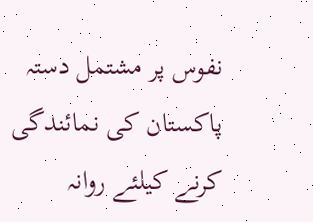نفوس پر مشتمل دستہ پاکستان کی نمائندگی کرنے کیلئے روانہ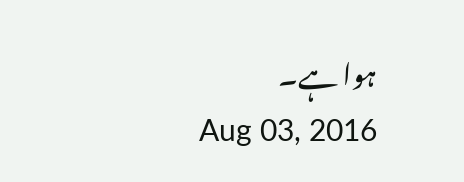ہوا ہے۔
Aug 03, 2016